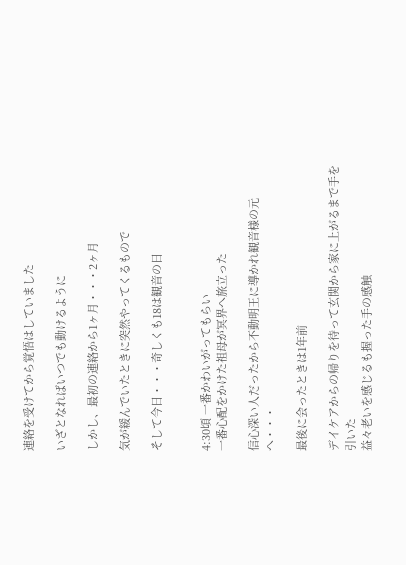連絡を受けてから覚悟はしていました

いざとなればいつでも動けるように

しかし、最初の連絡から1ヶ月・・・2ヶ月

気が緩んでいたときに突然やってくるもので

そして今日・・・奇しくも18は観音の日


4:30頃 一番かわいがってもらい
一番心配をかけた祖母が冥界へ旅立った

信心深い人だったから不動明王に導かれ観音様の元へ・・・

最後に会ったときは1年前

デイケアからの帰りを待って玄関から家に上がるまで手を引いた
益々老いを感じるも握った手の感触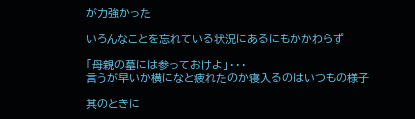が力強かった

いろんなことを忘れている状況にあるにもかかわらず

「母親の墓には参っておけよ」・・・
言うが早いか横になと疲れたのか寝入るのはいつもの様子

其のときに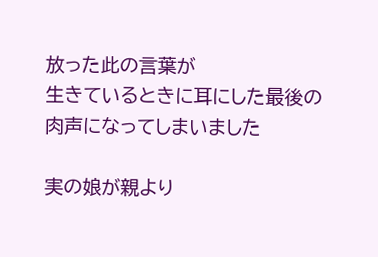放った此の言葉が
生きているときに耳にした最後の肉声になってしまいました

実の娘が親より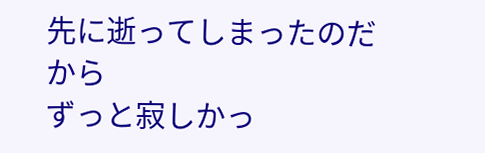先に逝ってしまったのだから
ずっと寂しかっ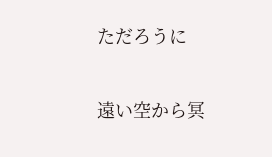ただろうに

遠い空から冥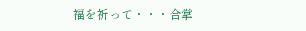福を祈って・・・合掌